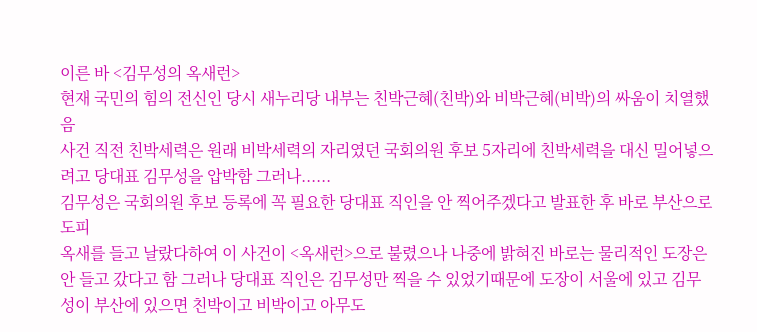이른 바 <김무성의 옥새런>
현재 국민의 힘의 전신인 당시 새누리당 내부는 친박근혜(친박)와 비박근혜(비박)의 싸움이 치열했음
사건 직전 친박세력은 원래 비박세력의 자리였던 국회의원 후보 5자리에 친박세력을 대신 밀어넣으려고 당대표 김무성을 압박함 그러나......
김무성은 국회의원 후보 등록에 꼭 필요한 당대표 직인을 안 찍어주겠다고 발표한 후 바로 부산으로 도피
옥새를 들고 날랐다하여 이 사건이 <옥새런>으로 불렸으나 나중에 밝혀진 바로는 물리적인 도장은 안 들고 갔다고 함 그러나 당대표 직인은 김무성만 찍을 수 있었기때문에 도장이 서울에 있고 김무성이 부산에 있으면 친박이고 비박이고 아무도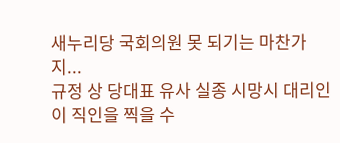새누리당 국회의원 못 되기는 마찬가지...
규정 상 당대표 유사 실종 시망시 대리인이 직인을 찍을 수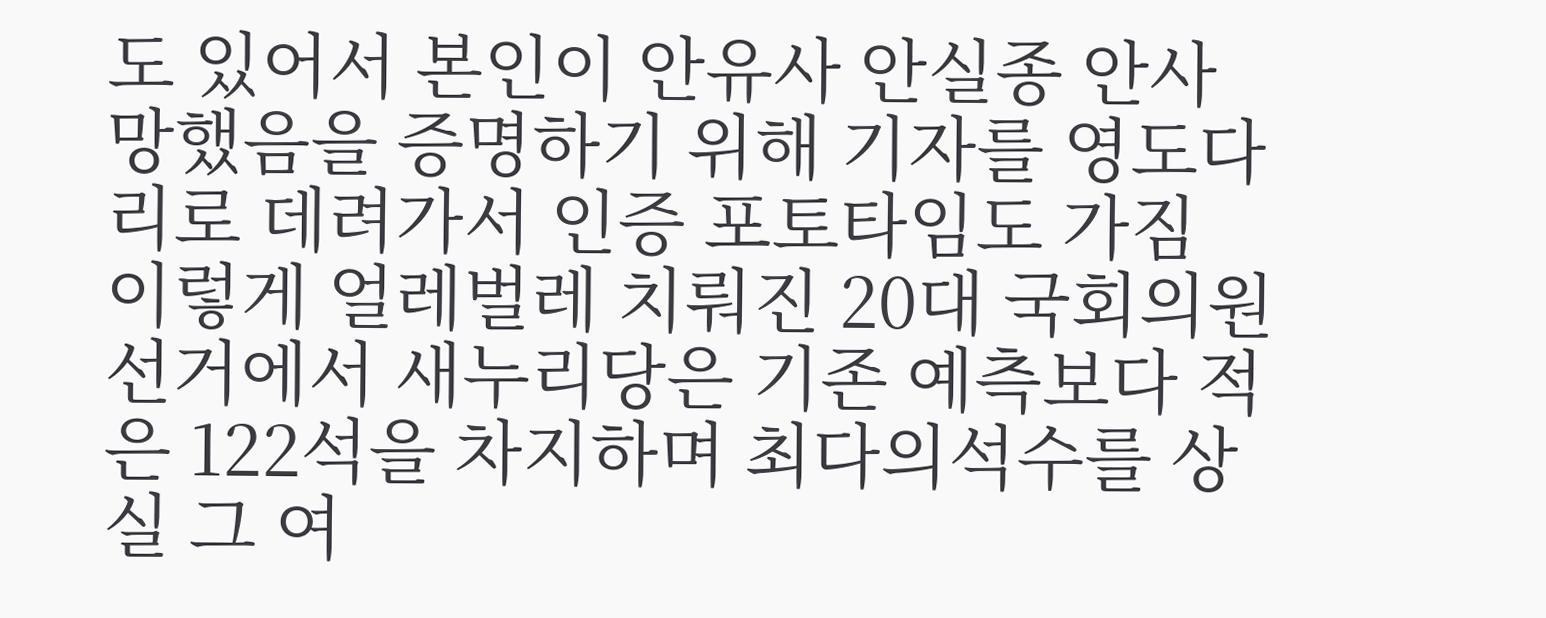도 있어서 본인이 안유사 안실종 안사망했음을 증명하기 위해 기자를 영도다리로 데려가서 인증 포토타임도 가짐
이렇게 얼레벌레 치뤄진 20대 국회의원 선거에서 새누리당은 기존 예측보다 적은 122석을 차지하며 최다의석수를 상실 그 여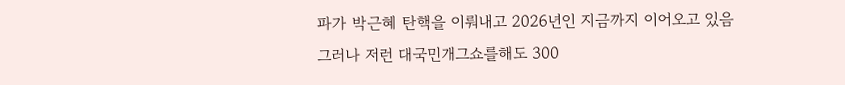파가 박근혜 탄핵을 이뤄내고 2026년인 지금까지 이어오고 있음
그러나 저런 대국민개그쇼를해도 300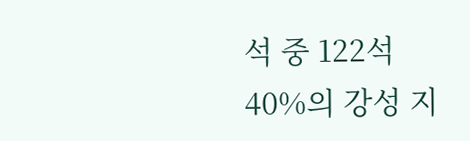석 중 122석 40%의 강성 지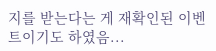지를 받는다는 게 재확인된 이벤트이기도 하였음...